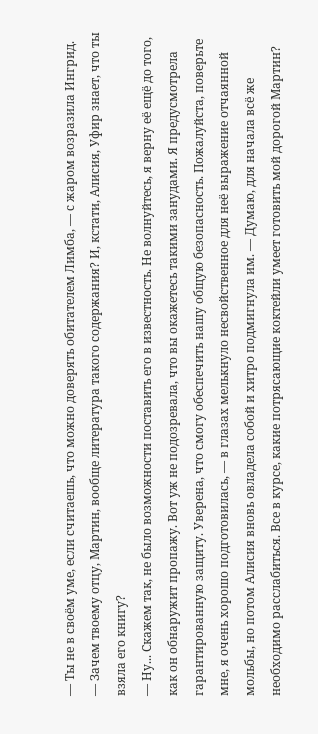— Ты не в своём уме, если считаешь, что можно доверять обитателем Лимба, — с жаром возразила Ингрид. — Зачем твоему отцу, Мартин, вообще литература такого содержания? И, кстати, Алисия, Уфир знает, что ты взяла его книгу?
— Ну... Скажем так, не было возможности поставить его в известность. Не волнуйтесь, я верну её ещё до того, как он обнаружит пропажу. Вот уж не подозревала, что вы окажетесь такими занудами. Я предусмотрела гарантированную защиту. Уверена, что смогу обеспечить нашу общую безопасность. Пожалуйста, поверьте мне, я очень хорошо подготовилась, — в глазах мелькнуло несвойственное для неё выражение отчаянной мольбы, но потом Алисия вновь овладела собой и хитро подмигнула им. — Думаю, для начала всё же необходимо расслабиться. Все в курсе, какие потрясающие коктейли умеет готовить мой дорогой Мартин?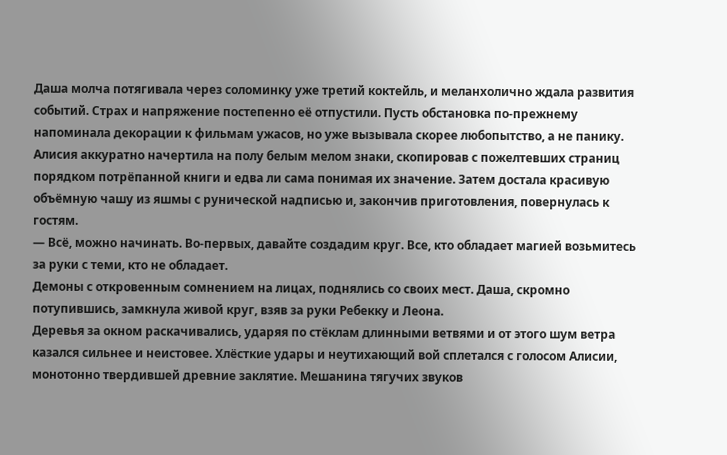Даша молча потягивала через соломинку уже третий коктейль, и меланхолично ждала развития событий. Страх и напряжение постепенно её отпустили. Пусть обстановка по-прежнему напоминала декорации к фильмам ужасов, но уже вызывала скорее любопытство, а не панику.
Алисия аккуратно начертила на полу белым мелом знаки, скопировав с пожелтевших страниц порядком потрёпанной книги и едва ли сама понимая их значение. Затем достала красивую объёмную чашу из яшмы с рунической надписью и, закончив приготовления, повернулась к гостям.
— Всё, можно начинать. Во-первых, давайте создадим круг. Все, кто обладает магией возьмитесь за руки с теми, кто не обладает.
Демоны с откровенным сомнением на лицах, поднялись со своих мест. Даша, скромно потупившись, замкнула живой круг, взяв за руки Ребекку и Леона.
Деревья за окном раскачивались, ударяя по стёклам длинными ветвями и от этого шум ветра казался сильнее и неистовее. Хлёсткие удары и неутихающий вой сплетался с голосом Алисии, монотонно твердившей древние заклятие. Мешанина тягучих звуков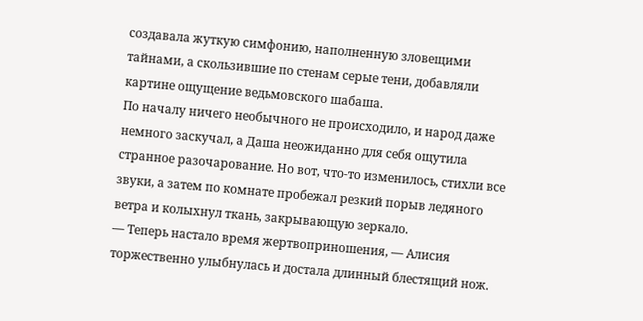создавала жуткую симфонию, наполненную зловещими тайнами, а скользившие по стенам серые тени, добавляли картине ощущение ведьмовского шабаша.
По началу ничего необычного не происходило, и народ даже немного заскучал, а Даша неожиданно для себя ощутила странное разочарование. Но вот, что-то изменилось, стихли все звуки, а затем по комнате пробежал резкий порыв ледяного ветра и колыхнул ткань, закрывающую зеркало.
— Теперь настало время жертвоприношения, — Алисия торжественно улыбнулась и достала длинный блестящий нож.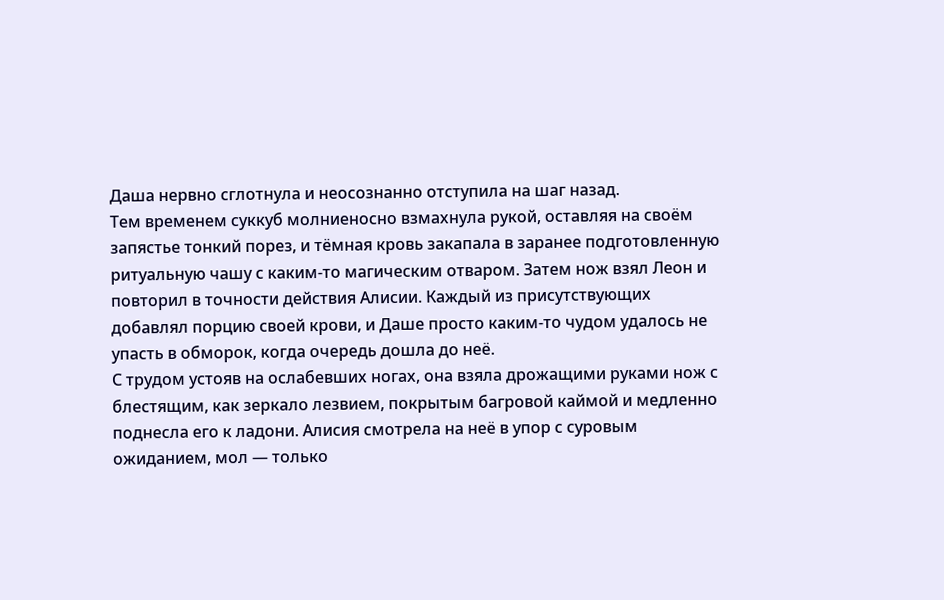Даша нервно сглотнула и неосознанно отступила на шаг назад.
Тем временем суккуб молниеносно взмахнула рукой, оставляя на своём запястье тонкий порез, и тёмная кровь закапала в заранее подготовленную ритуальную чашу с каким-то магическим отваром. Затем нож взял Леон и повторил в точности действия Алисии. Каждый из присутствующих добавлял порцию своей крови, и Даше просто каким-то чудом удалось не упасть в обморок, когда очередь дошла до неё.
С трудом устояв на ослабевших ногах, она взяла дрожащими руками нож с блестящим, как зеркало лезвием, покрытым багровой каймой и медленно поднесла его к ладони. Алисия смотрела на неё в упор с суровым ожиданием, мол — только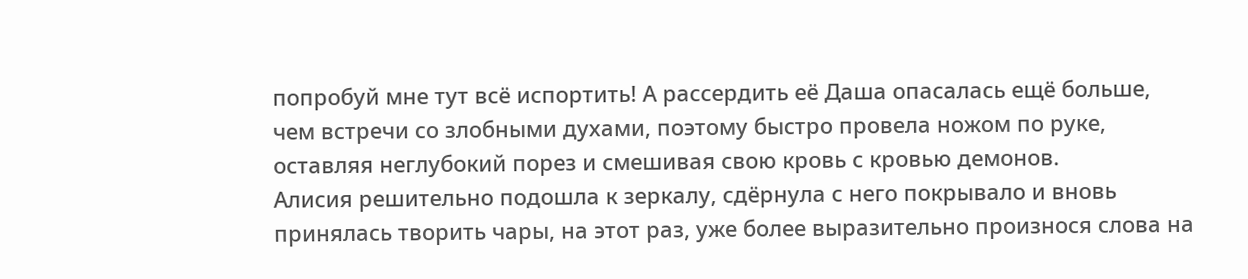попробуй мне тут всё испортить! А рассердить её Даша опасалась ещё больше, чем встречи со злобными духами, поэтому быстро провела ножом по руке, оставляя неглубокий порез и смешивая свою кровь с кровью демонов.
Алисия решительно подошла к зеркалу, сдёрнула с него покрывало и вновь принялась творить чары, на этот раз, уже более выразительно произнося слова на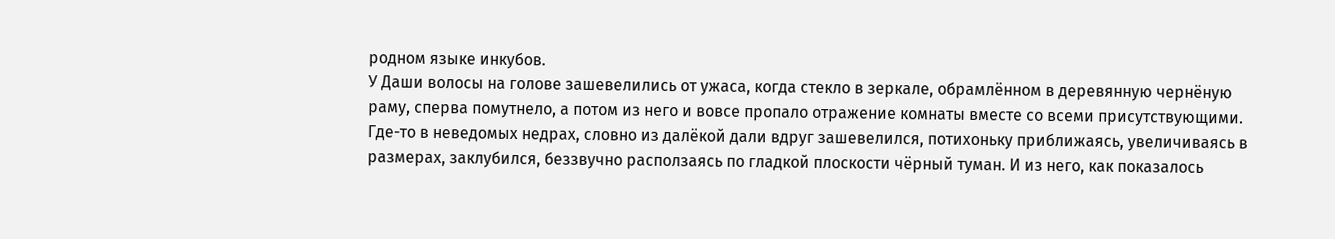родном языке инкубов.
У Даши волосы на голове зашевелились от ужаса, когда стекло в зеркале, обрамлённом в деревянную чернёную раму, сперва помутнело, а потом из него и вовсе пропало отражение комнаты вместе со всеми присутствующими. Где-то в неведомых недрах, словно из далёкой дали вдруг зашевелился, потихоньку приближаясь, увеличиваясь в размерах, заклубился, беззвучно расползаясь по гладкой плоскости чёрный туман. И из него, как показалось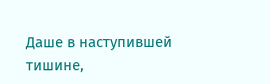Даше в наступившей тишине,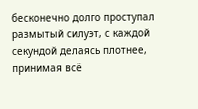бесконечно долго проступал размытый силуэт, с каждой секундой делаясь плотнее, принимая всё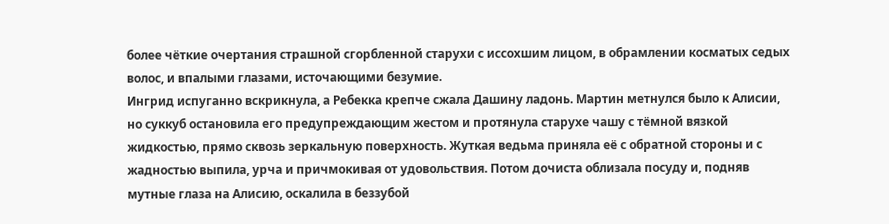более чёткие очертания страшной сгорбленной старухи с иссохшим лицом, в обрамлении косматых седых волос, и впалыми глазами, источающими безумие.
Ингрид испуганно вскрикнула, а Ребекка крепче сжала Дашину ладонь. Мартин метнулся было к Алисии, но суккуб остановила его предупреждающим жестом и протянула старухе чашу с тёмной вязкой жидкостью, прямо сквозь зеркальную поверхность. Жуткая ведьма приняла её с обратной стороны и с жадностью выпила, урча и причмокивая от удовольствия. Потом дочиста облизала посуду и, подняв мутные глаза на Алисию, оскалила в беззубой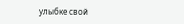улыбке свой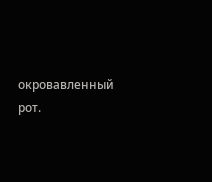окровавленный рот.